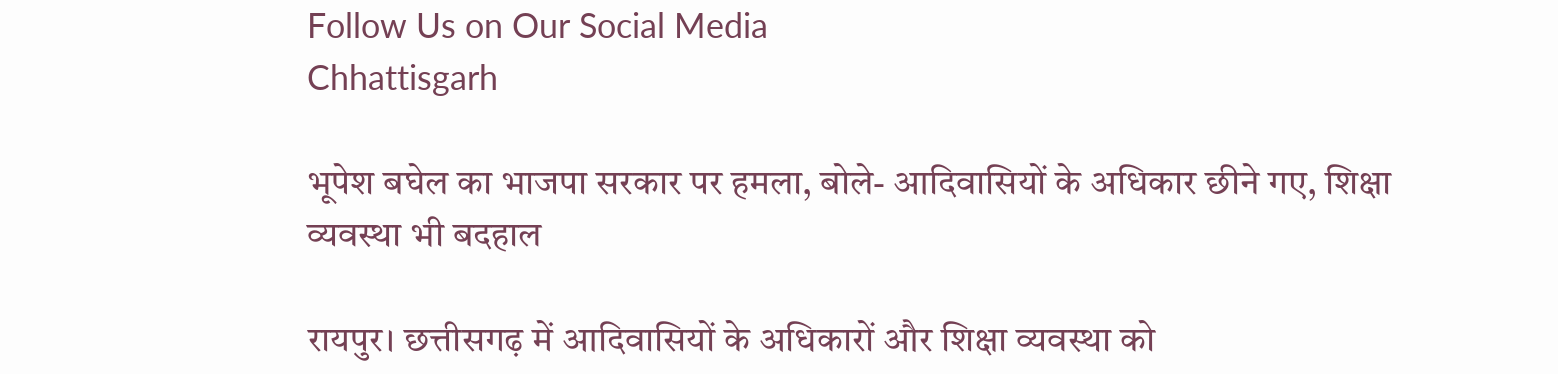Follow Us on Our Social Media
Chhattisgarh

भूपेश बघेल का भाजपा सरकार पर हमला, बोले- आदिवासियों के अधिकार छीने गए, शिक्षा व्यवस्था भी बदहाल

रायपुर। छत्तीसगढ़ में आदिवासियों के अधिकारों और शिक्षा व्यवस्था को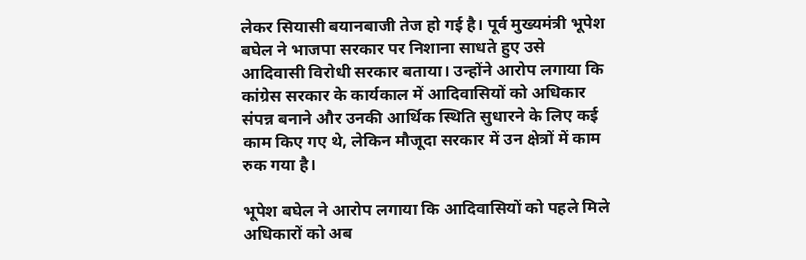लेकर सियासी बयानबाजी तेज हो गई है। पूर्व मुख्यमंत्री भूपेश बघेल ने भाजपा सरकार पर निशाना साधते हुए उसे आदिवासी विरोधी सरकार बताया। उन्होंने आरोप लगाया कि कांग्रेस सरकार के कार्यकाल में आदिवासियों को अधिकार संपन्न बनाने और उनकी आर्थिक स्थिति सुधारने के लिए कई काम किए गए थे, लेकिन मौजूदा सरकार में उन क्षेत्रों में काम रुक गया है।

भूपेश बघेल ने आरोप लगाया कि आदिवासियों को पहले मिले अधिकारों को अब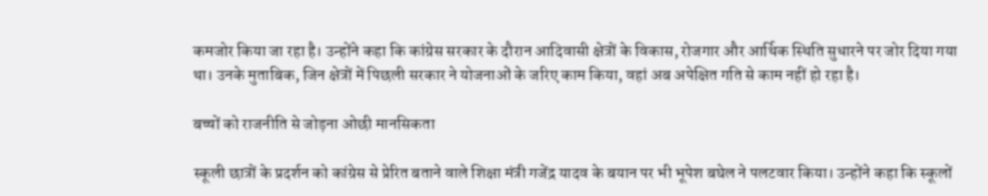कमजोर किया जा रहा है। उन्होंने कहा कि कांग्रेस सरकार के दौरान आदिवासी क्षेत्रों के विकास, रोजगार और आर्थिक स्थिति सुधारने पर जोर दिया गया था। उनके मुताबिक, जिन क्षेत्रों में पिछली सरकार ने योजनाओं के जरिए काम किया, वहां अब अपेक्षित गति से काम नहीं हो रहा है।

बच्चों को राजनीति से जोड़ना ओछी मानसिकता

स्कूली छात्रों के प्रदर्शन को कांग्रेस से प्रेरित बताने वाले शिक्षा मंत्री गजेंद्र यादव के बयान पर भी भूपेश बघेल ने पलटवार किया। उन्होंने कहा कि स्कूलों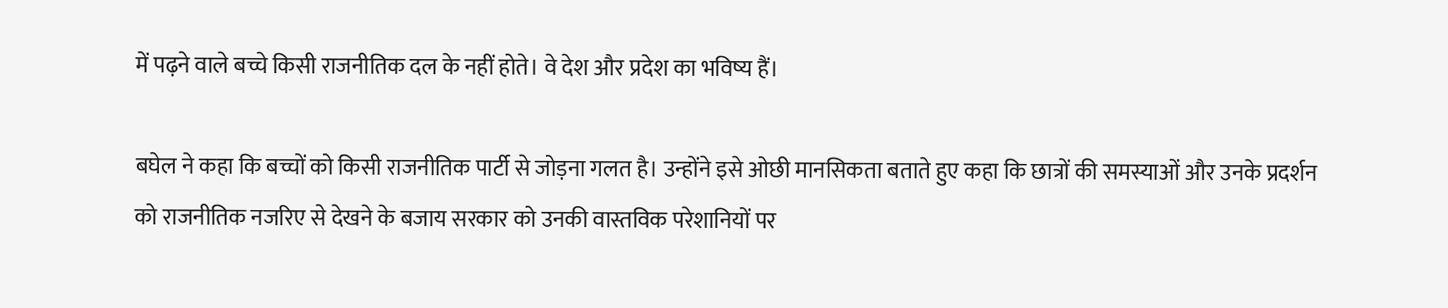में पढ़ने वाले बच्चे किसी राजनीतिक दल के नहीं होते। वे देश और प्रदेश का भविष्य हैं।

बघेल ने कहा कि बच्चों को किसी राजनीतिक पार्टी से जोड़ना गलत है। उन्होंने इसे ओछी मानसिकता बताते हुए कहा कि छात्रों की समस्याओं और उनके प्रदर्शन को राजनीतिक नजरिए से देखने के बजाय सरकार को उनकी वास्तविक परेशानियों पर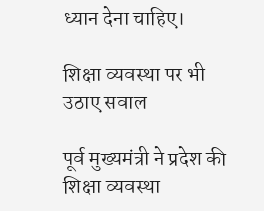ध्यान देना चाहिए।

शिक्षा व्यवस्था पर भी उठाए सवाल

पूर्व मुख्यमंत्री ने प्रदेश की शिक्षा व्यवस्था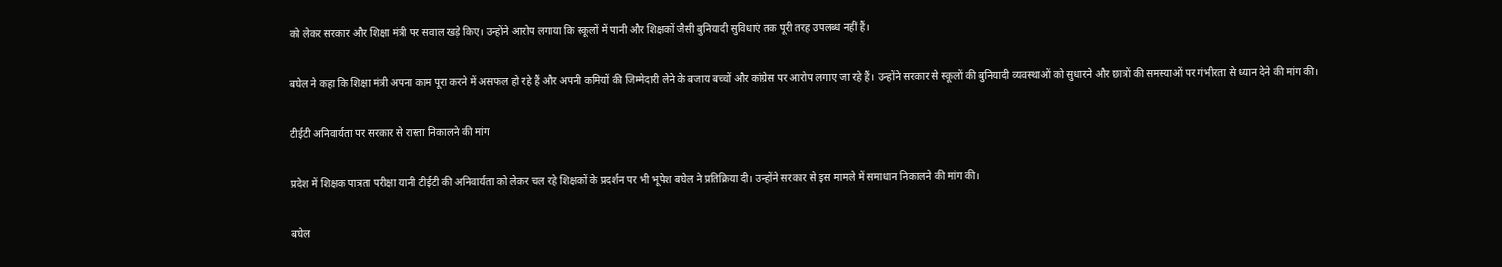को लेकर सरकार और शिक्षा मंत्री पर सवाल खड़े किए। उन्होंने आरोप लगाया कि स्कूलों में पानी और शिक्षकों जैसी बुनियादी सुविधाएं तक पूरी तरह उपलब्ध नहीं हैं।

बघेल ने कहा कि शिक्षा मंत्री अपना काम पूरा करने में असफल हो रहे हैं और अपनी कमियों की जिम्मेदारी लेने के बजाय बच्चों और कांग्रेस पर आरोप लगाए जा रहे हैं। उन्होंने सरकार से स्कूलों की बुनियादी व्यवस्थाओं को सुधारने और छात्रों की समस्याओं पर गंभीरता से ध्यान देने की मांग की।

टीईटी अनिवार्यता पर सरकार से रास्ता निकालने की मांग

प्रदेश में शिक्षक पात्रता परीक्षा यानी टीईटी की अनिवार्यता को लेकर चल रहे शिक्षकों के प्रदर्शन पर भी भूपेश बघेल ने प्रतिक्रिया दी। उन्होंने सरकार से इस मामले में समाधान निकालने की मांग की।

बघेल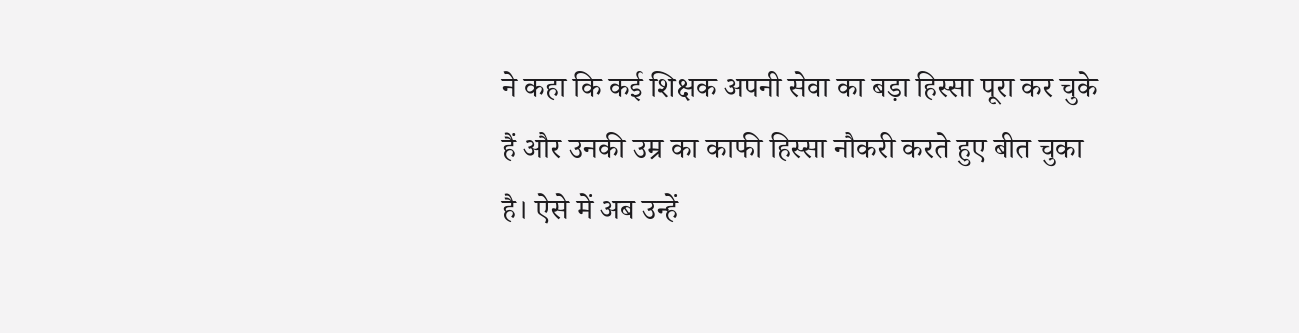ने कहा कि कई शिक्षक अपनी सेवा का बड़ा हिस्सा पूरा कर चुके हैं और उनकी उम्र का काफी हिस्सा नौकरी करते हुए बीत चुका है। ऐसे में अब उन्हें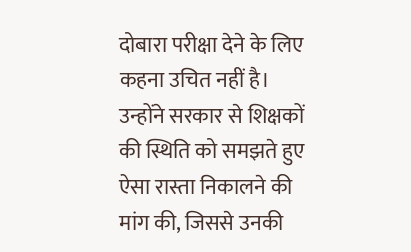दोबारा परीक्षा देने के लिए कहना उचित नहीं है। उन्होंने सरकार से शिक्षकों की स्थिति को समझते हुए ऐसा रास्ता निकालने की मांग की, जिससे उनकी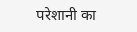परेशानी का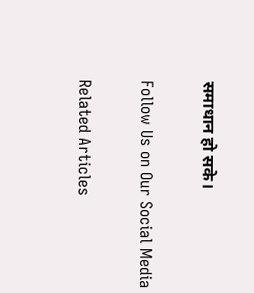समाधान हो सके।

Follow Us on Our Social Media

Related Articles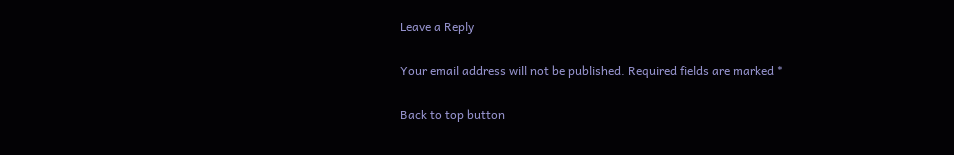Leave a Reply

Your email address will not be published. Required fields are marked *

Back to top button